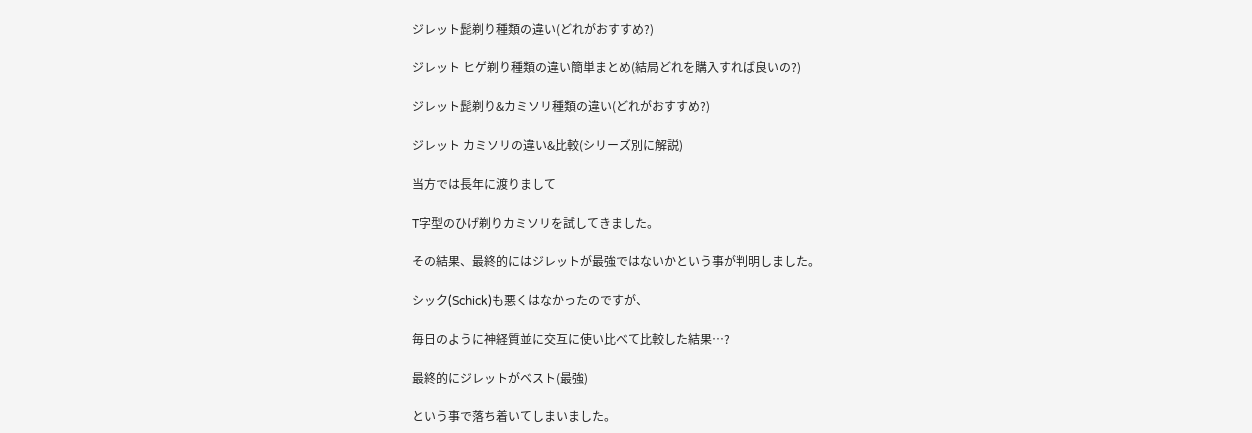ジレット髭剃り種類の違い(どれがおすすめ?)

ジレット ヒゲ剃り種類の違い簡単まとめ(結局どれを購入すれば良いの?)

ジレット髭剃り&カミソリ種類の違い(どれがおすすめ?)

ジレット カミソリの違い&比較(シリーズ別に解説)

当方では長年に渡りまして

T字型のひげ剃りカミソリを試してきました。

その結果、最終的にはジレットが最強ではないかという事が判明しました。

シック(Schick)も悪くはなかったのですが、

毎日のように神経質並に交互に使い比べて比較した結果…?

最終的にジレットがベスト(最強)

という事で落ち着いてしまいました。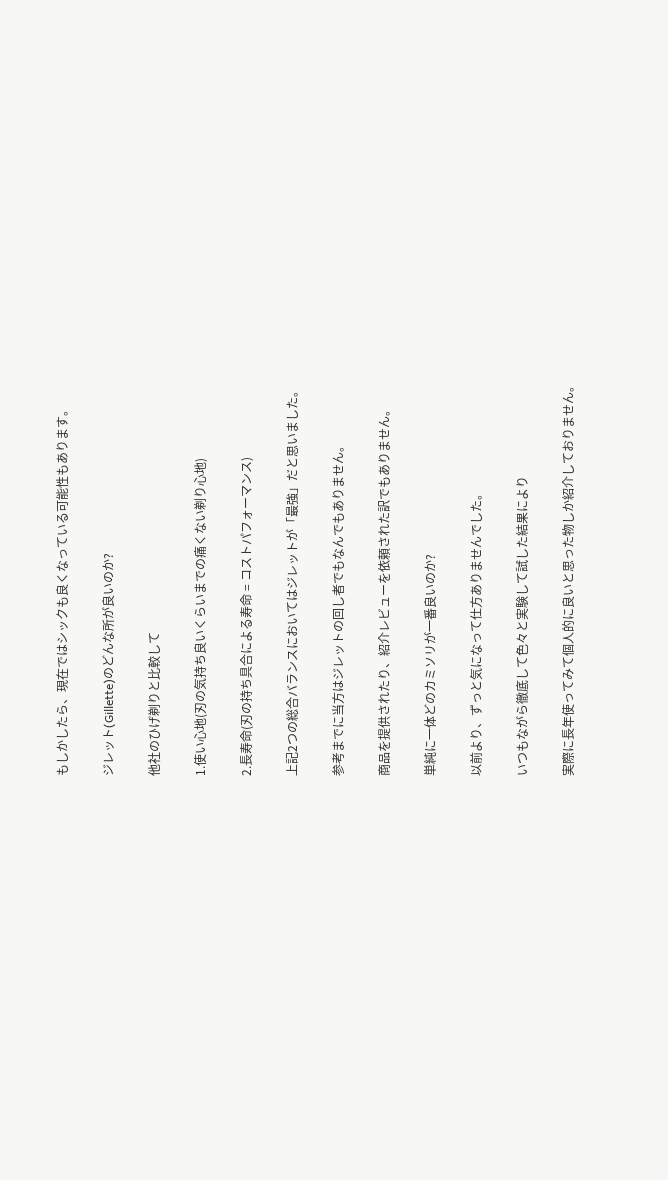もしかしたら、現在ではシックも良くなっている可能性もあります。

ジレット(Gillette)のどんな所が良いのか?

他社のひげ剃りと比較して

1.使い心地(刃の気持ち良いくらいまでの痛くない剃り心地)

2.長寿命(刃の持ち具合による寿命 = コストパフォーマンス)

上記2つの総合バランスにおいてはジレットが「最強」だと思いました。

参考までに当方はジレットの回し者でもなんでもありません。

商品を提供されたり、紹介レビューを依頼された訳でもありません。

単純に一体どのカミソリが一番良いのか?

以前より、ずっと気になって仕方ありませんでした。

いつもながら徹底して色々と実験して試した結果により

実際に長年使ってみて個人的に良いと思った物しか紹介しておりません。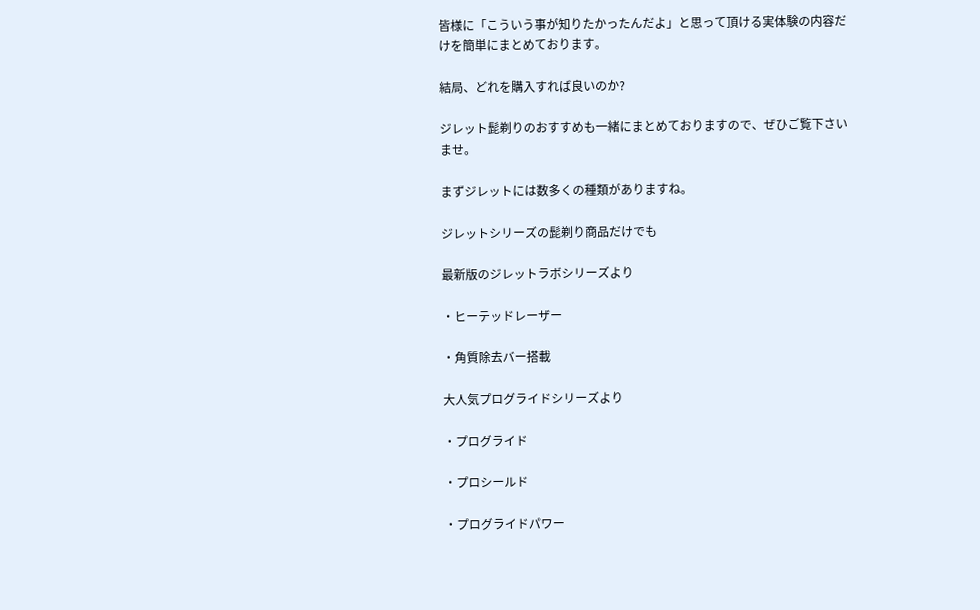皆様に「こういう事が知りたかったんだよ」と思って頂ける実体験の内容だけを簡単にまとめております。

結局、どれを購入すれば良いのか?

ジレット髭剃りのおすすめも一緒にまとめておりますので、ぜひご覧下さいませ。

まずジレットには数多くの種類がありますね。

ジレットシリーズの髭剃り商品だけでも

最新版のジレットラボシリーズより

・ヒーテッドレーザー

・角質除去バー搭載

大人気プログライドシリーズより

・プログライド

・プロシールド

・プログライドパワー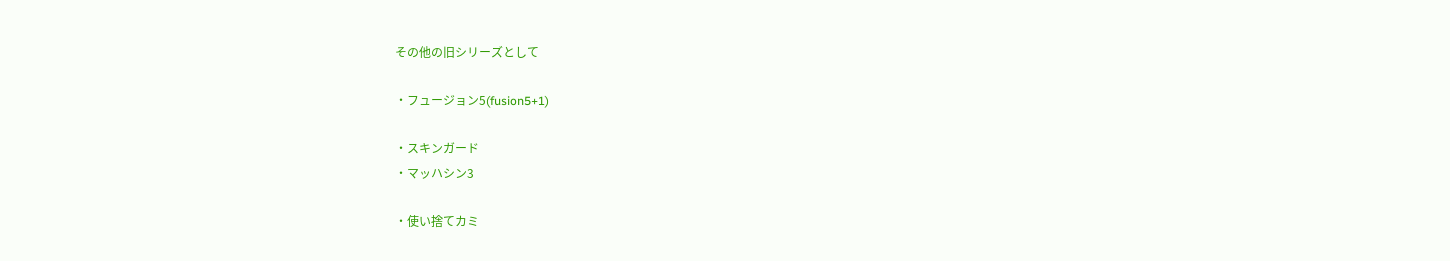その他の旧シリーズとして

・フュージョン5(fusion5+1)

・スキンガード
・マッハシン3

・使い捨てカミ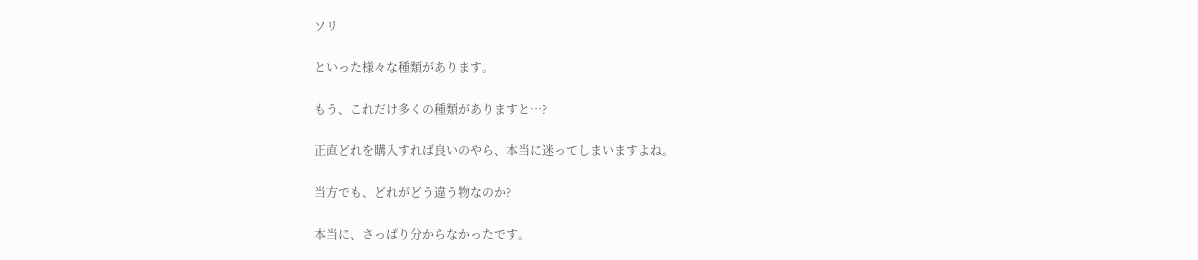ソリ

といった様々な種類があります。

もう、これだけ多くの種類がありますと…?

正直どれを購入すれば良いのやら、本当に迷ってしまいますよね。

当方でも、どれがどう違う物なのか?

本当に、さっぱり分からなかったです。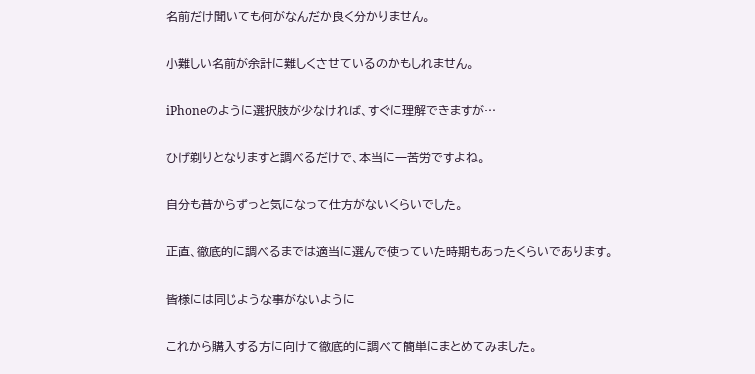名前だけ聞いても何がなんだか良く分かりません。

小難しい名前が余計に難しくさせているのかもしれません。

iPhoneのように選択肢が少なければ、すぐに理解できますが…

ひげ剃りとなりますと調べるだけで、本当に一苦労ですよね。

自分も昔からずっと気になって仕方がないくらいでした。

正直、徹底的に調べるまでは適当に選んで使っていた時期もあったくらいであります。

皆様には同じような事がないように

これから購入する方に向けて徹底的に調べて簡単にまとめてみました。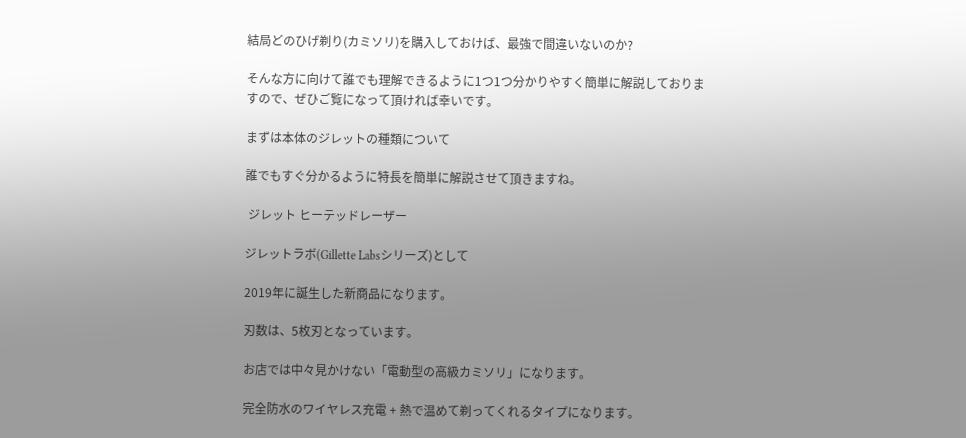結局どのひげ剃り(カミソリ)を購入しておけば、最強で間違いないのか?

そんな方に向けて誰でも理解できるように1つ1つ分かりやすく簡単に解説しておりますので、ぜひご覧になって頂ければ幸いです。

まずは本体のジレットの種類について

誰でもすぐ分かるように特長を簡単に解説させて頂きますね。

 ジレット ヒーテッドレーザー

ジレットラボ(Gillette Labsシリーズ)として

2019年に誕生した新商品になります。

刃数は、5枚刃となっています。

お店では中々見かけない「電動型の高級カミソリ」になります。

完全防水のワイヤレス充電 + 熱で温めて剃ってくれるタイプになります。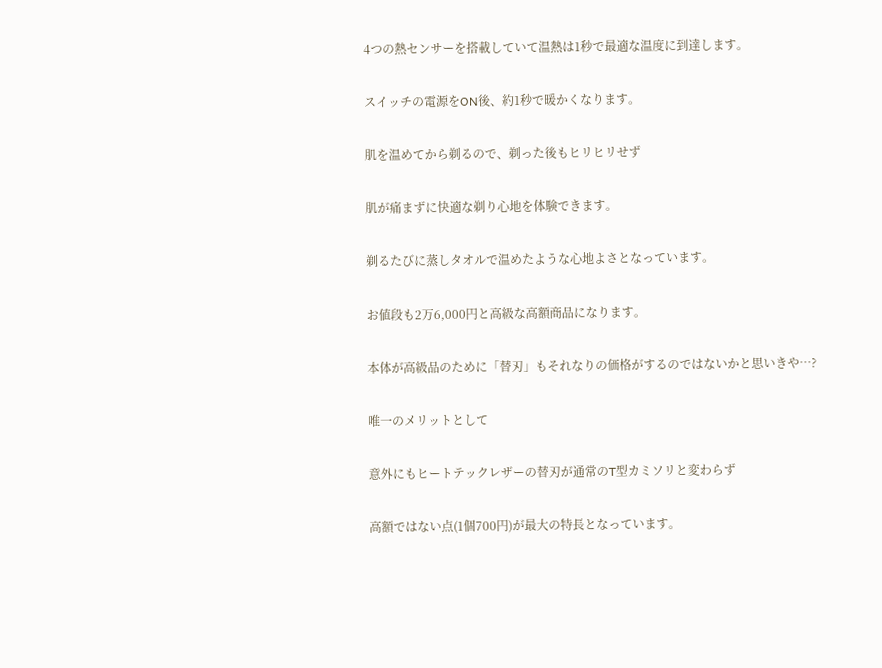4つの熱センサーを搭載していて温熱は1秒で最適な温度に到達します。

スイッチの電源をON後、約1秒で暖かくなります。

肌を温めてから剃るので、剃った後もヒリヒリせず

肌が痛まずに快適な剃り心地を体験できます。

剃るたびに蒸しタオルで温めたような心地よさとなっています。

お値段も2万6,000円と高級な高額商品になります。

本体が高級品のために「替刃」もそれなりの価格がするのではないかと思いきや…?

唯一のメリットとして

意外にもヒートテックレザーの替刃が通常のT型カミソリと変わらず

高額ではない点(1個700円)が最大の特長となっています。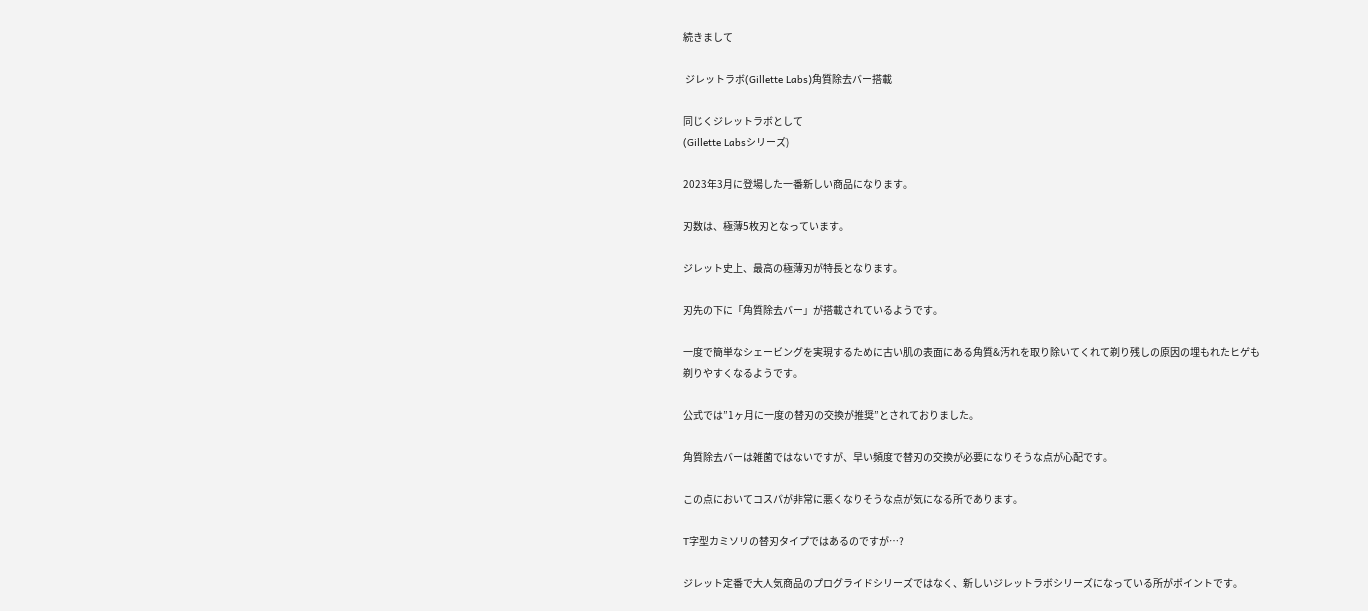続きまして

 ジレットラボ(Gillette Labs)角質除去バー搭載

同じくジレットラボとして
(Gillette Labsシリーズ)

2023年3月に登場した一番新しい商品になります。

刃数は、極薄5枚刃となっています。

ジレット史上、最高の極薄刃が特長となります。

刃先の下に「角質除去バー」が搭載されているようです。

一度で簡単なシェービングを実現するために古い肌の表面にある角質&汚れを取り除いてくれて剃り残しの原因の埋もれたヒゲも剃りやすくなるようです。

公式では”1ヶ月に一度の替刃の交換が推奨”とされておりました。

角質除去バーは雑菌ではないですが、早い頻度で替刃の交換が必要になりそうな点が心配です。

この点においてコスパが非常に悪くなりそうな点が気になる所であります。

T字型カミソリの替刃タイプではあるのですが…?

ジレット定番で大人気商品のプログライドシリーズではなく、新しいジレットラボシリーズになっている所がポイントです。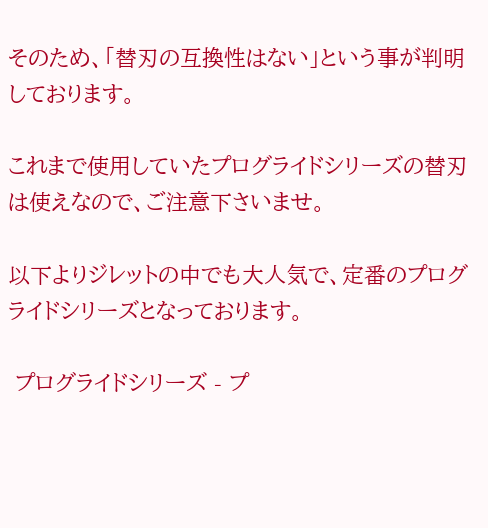そのため、「替刃の互換性はない」という事が判明しております。

これまで使用していたプログライドシリーズの替刃は使えなので、ご注意下さいませ。

以下よりジレットの中でも大人気で、定番のプログライドシリーズとなっております。

 プログライドシリーズ - プ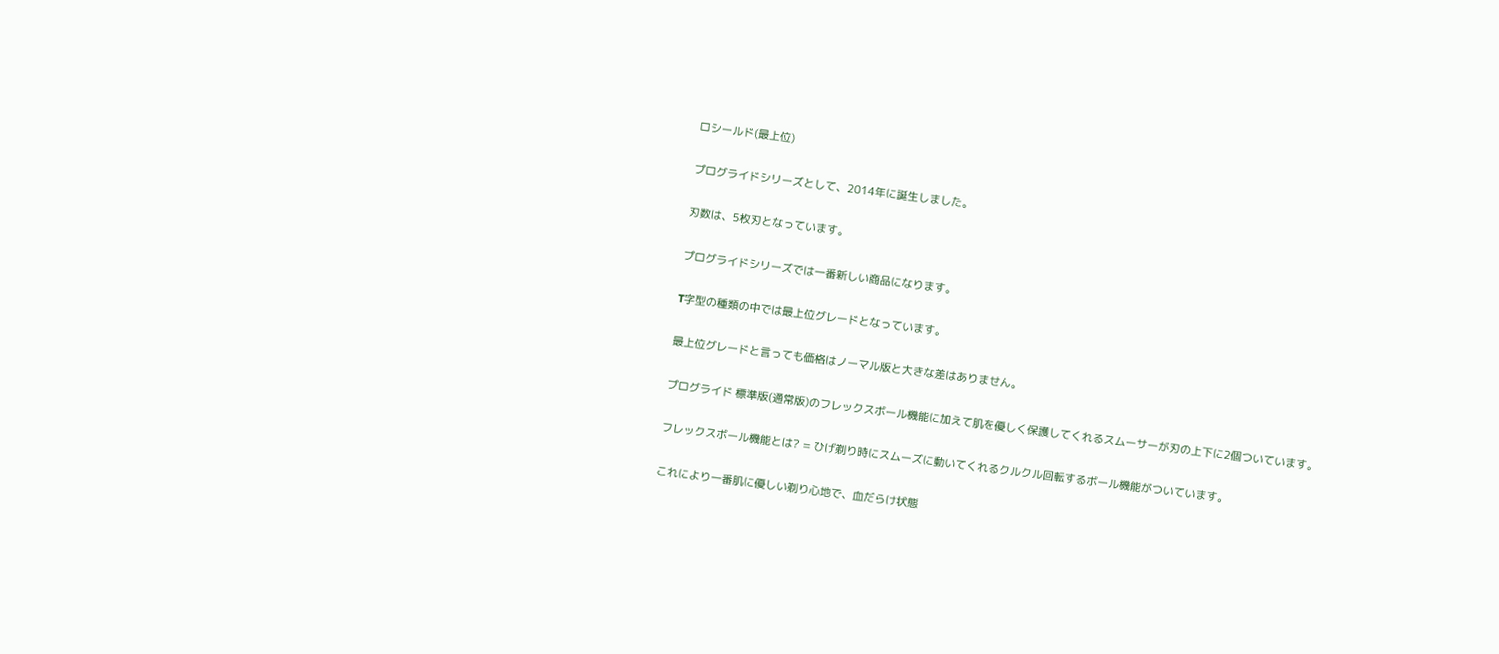ロシールド(最上位)

プログライドシリーズとして、2014年に誕生しました。

刃数は、5枚刃となっています。

プログライドシリーズでは一番新しい商品になります。

T字型の種類の中では最上位グレードとなっています。

最上位グレードと言っても価格はノーマル版と大きな差はありません。

プログライド 標準版(通常版)のフレックスボール機能に加えて肌を優しく保護してくれるスムーサーが刃の上下に2個ついています。

フレックスボール機能とは? = ひげ剃り時にスムーズに動いてくれるクルクル回転するボール機能がついています。

これにより一番肌に優しい剃り心地で、血だらけ状態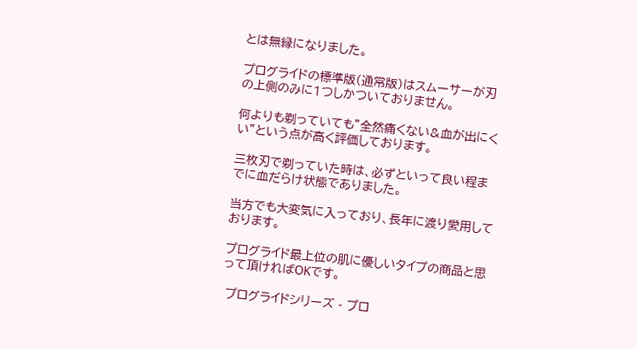とは無縁になりました。

プログライドの標準版(通常版)はスムーサーが刃の上側のみに1つしかついておりません。

何よりも剃っていても”全然痛くない&血が出にくい”という点が高く評価しております。

三枚刃で剃っていた時は、必ずといって良い程までに血だらけ状態でありました。

当方でも大変気に入っており、長年に渡り愛用しております。

プログライド最上位の肌に優しいタイプの商品と思って頂ければOKです。

 プログライドシリーズ - プロ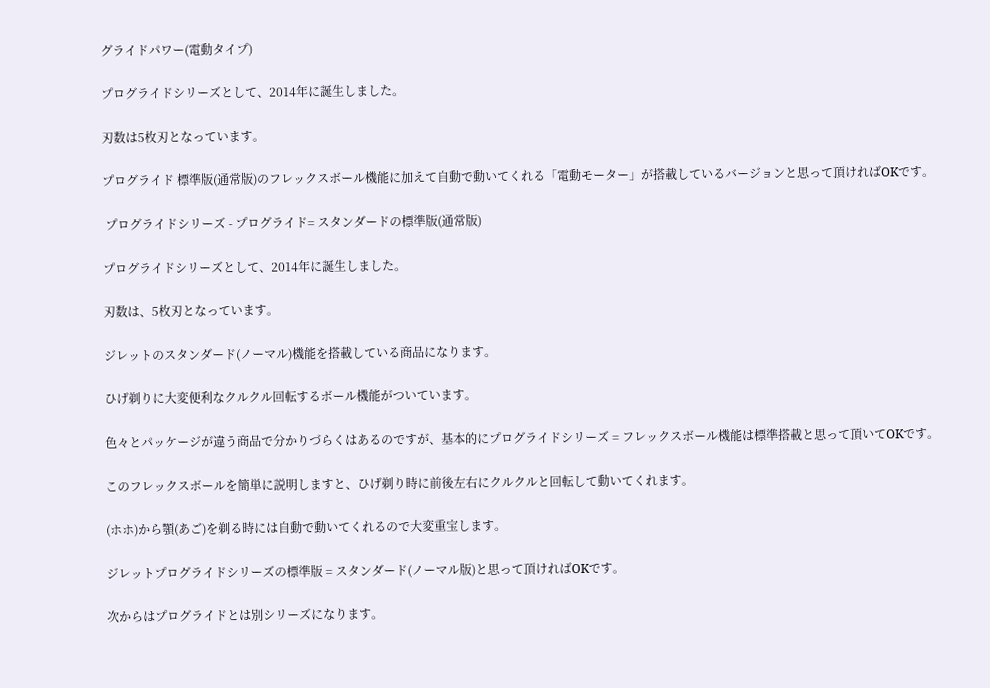グライドパワー(電動タイプ)

プログライドシリーズとして、2014年に誕生しました。

刃数は5枚刃となっています。

プログライド 標準版(通常版)のフレックスボール機能に加えて自動で動いてくれる「電動モーター」が搭載しているバージョンと思って頂ければOKです。

 プログライドシリーズ - プログライド= スタンダードの標準版(通常版)

プログライドシリーズとして、2014年に誕生しました。

刃数は、5枚刃となっています。

ジレットのスタンダード(ノーマル)機能を搭載している商品になります。

ひげ剃りに大変便利なクルクル回転するボール機能がついています。

色々とパッケージが違う商品で分かりづらくはあるのですが、基本的にプログライドシリーズ = フレックスボール機能は標準搭載と思って頂いてOKです。

このフレックスボールを簡単に説明しますと、ひげ剃り時に前後左右にクルクルと回転して動いてくれます。

(ホホ)から顎(あご)を剃る時には自動で動いてくれるので大変重宝します。

ジレットプログライドシリーズの標準版 = スタンダード(ノーマル版)と思って頂ければOKです。

次からはプログライドとは別シリーズになります。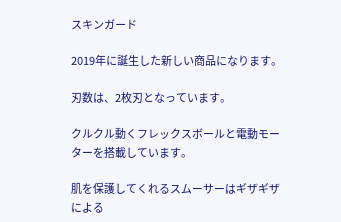スキンガード

2019年に誕生した新しい商品になります。

刃数は、2枚刃となっています。

クルクル動くフレックスボールと電動モーターを搭載しています。

肌を保護してくれるスムーサーはギザギザによる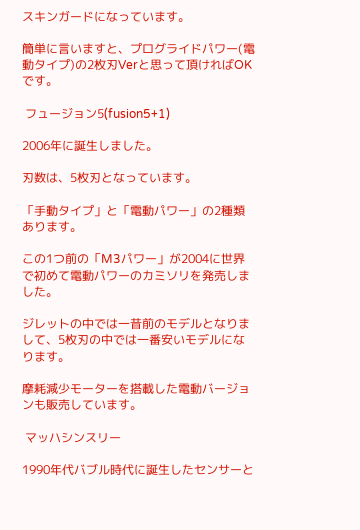スキンガードになっています。

簡単に言いますと、プログライドパワー(電動タイプ)の2枚刃Verと思って頂ければOKです。

 フュージョン5(fusion5+1)

2006年に誕生しました。

刃数は、5枚刃となっています。

「手動タイプ」と「電動パワー」の2種類あります。

この1つ前の「M3パワー」が2004に世界で初めて電動パワーのカミソリを発売しました。

ジレットの中では一昔前のモデルとなりまして、5枚刃の中では一番安いモデルになります。

摩耗減少モーターを搭載した電動バージョンも販売しています。

 マッハシンスリー

1990年代バブル時代に誕生したセンサーと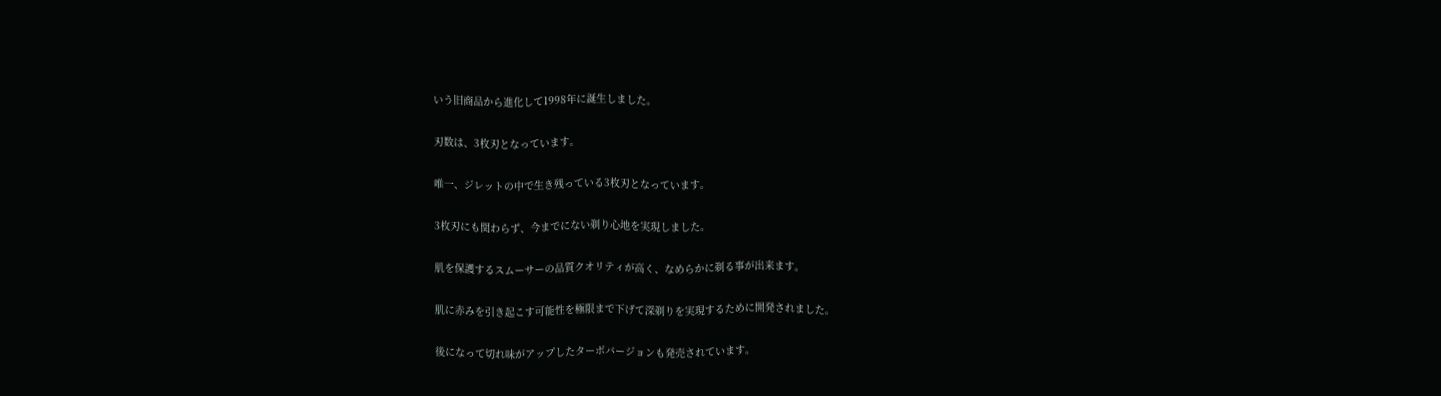いう旧商品から進化して1998年に誕生しました。

刃数は、3枚刃となっています。

唯一、ジレットの中で生き残っている3枚刃となっています。

3枚刃にも関わらず、今までにない剃り心地を実現しました。

肌を保護するスムーサーの品質クオリティが高く、なめらかに剃る事が出来ます。

肌に赤みを引き起こす可能性を極限まで下げて深剃りを実現するために開発されました。

後になって切れ味がアップしたターボバージョンも発売されています。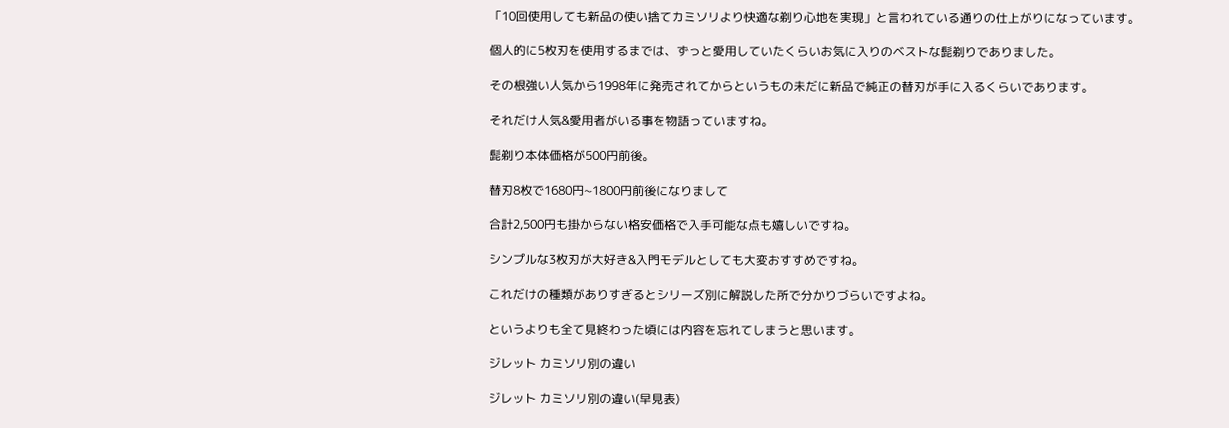「10回使用しても新品の使い捨てカミソリより快適な剃り心地を実現」と言われている通りの仕上がりになっています。

個人的に5枚刃を使用するまでは、ずっと愛用していたくらいお気に入りのベストな髭剃りでありました。

その根強い人気から1998年に発売されてからというもの未だに新品で純正の替刃が手に入るくらいであります。

それだけ人気&愛用者がいる事を物語っていますね。

髭剃り本体価格が500円前後。

替刃8枚で1680円~1800円前後になりまして

合計2,500円も掛からない格安価格で入手可能な点も嬉しいですね。

シンプルな3枚刃が大好き&入門モデルとしても大変おすすめですね。

これだけの種類がありすぎるとシリーズ別に解説した所で分かりづらいですよね。

というよりも全て見終わった頃には内容を忘れてしまうと思います。

ジレット カミソリ別の違い

ジレット カミソリ別の違い(早見表)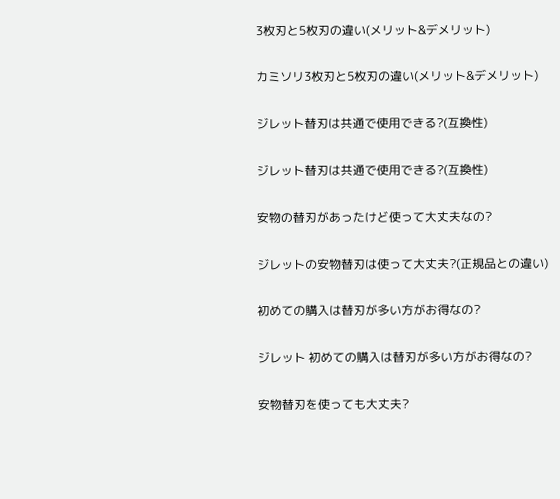3枚刃と5枚刃の違い(メリット&デメリット)

カミソリ3枚刃と5枚刃の違い(メリット&デメリット)

ジレット替刃は共通で使用できる?(互換性)

ジレット替刃は共通で使用できる?(互換性)

安物の替刃があったけど使って大丈夫なの?

ジレットの安物替刃は使って大丈夫?(正規品との違い)

初めての購入は替刃が多い方がお得なの?

ジレット 初めての購入は替刃が多い方がお得なの?

安物替刃を使っても大丈夫?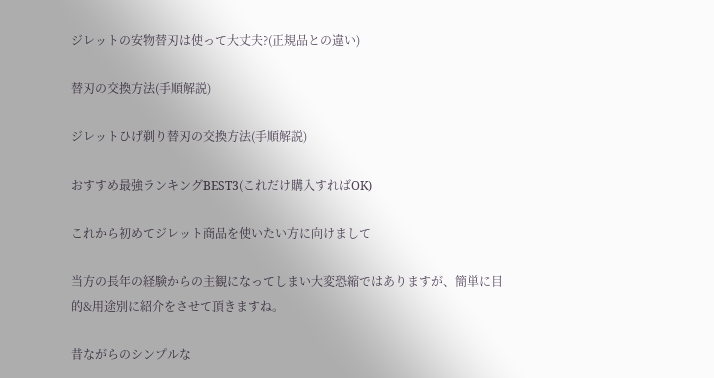ジレットの安物替刃は使って大丈夫?(正規品との違い)

替刃の交換方法(手順解説)

ジレットひげ剃り替刃の交換方法(手順解説)

おすすめ最強ランキングBEST3(これだけ購入すればOK)

これから初めてジレット商品を使いたい方に向けまして

当方の長年の経験からの主観になってしまい大変恐縮ではありますが、簡単に目的&用途別に紹介をさせて頂きますね。

昔ながらのシンプルな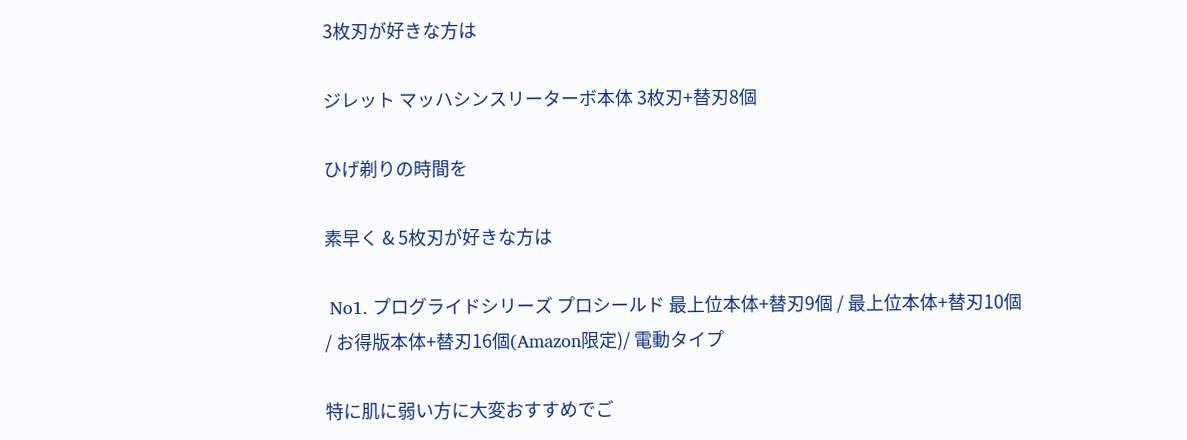3枚刃が好きな方は

ジレット マッハシンスリーターボ本体 3枚刃+替刃8個

ひげ剃りの時間を

素早く & 5枚刃が好きな方は

 No1. プログライドシリーズ プロシールド 最上位本体+替刃9個 / 最上位本体+替刃10個 / お得版本体+替刃16個(Amazon限定)/ 電動タイプ

特に肌に弱い方に大変おすすめでご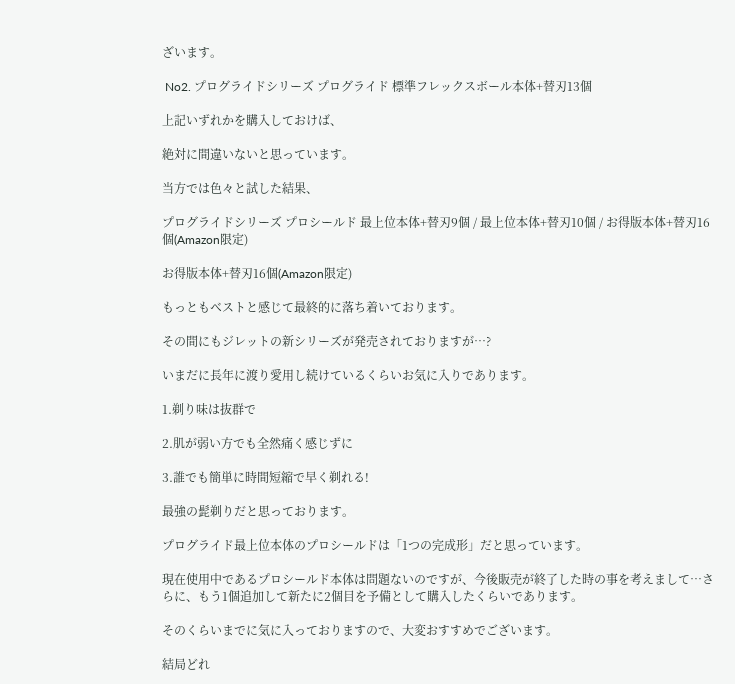ざいます。

 No2. プログライドシリーズ プログライド 標準フレックスボール本体+替刃13個

上記いずれかを購入しておけば、

絶対に間違いないと思っています。

当方では色々と試した結果、

プログライドシリーズ プロシールド 最上位本体+替刃9個 / 最上位本体+替刃10個 / お得版本体+替刃16個(Amazon限定)

お得版本体+替刃16個(Amazon限定)

もっともベストと感じて最終的に落ち着いております。

その間にもジレットの新シリーズが発売されておりますが…?

いまだに長年に渡り愛用し続けているくらいお気に入りであります。

1.剃り味は抜群で

2.肌が弱い方でも全然痛く感じずに

3.誰でも簡単に時間短縮で早く剃れる!

最強の髭剃りだと思っております。

プログライド最上位本体のプロシールドは「1つの完成形」だと思っています。

現在使用中であるプロシールド本体は問題ないのですが、今後販売が終了した時の事を考えまして…さらに、もう1個追加して新たに2個目を予備として購入したくらいであります。

そのくらいまでに気に入っておりますので、大変おすすめでございます。

結局どれ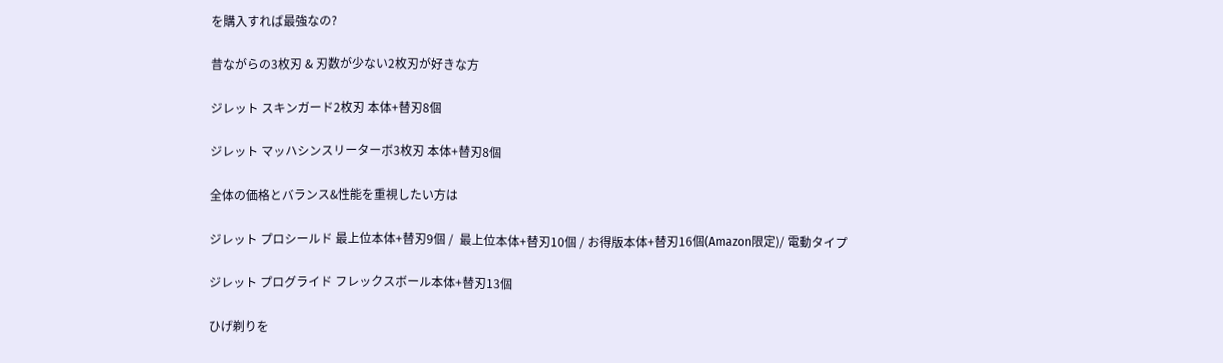を購入すれば最強なの?

昔ながらの3枚刃 & 刃数が少ない2枚刃が好きな方

ジレット スキンガード2枚刃 本体+替刃8個

ジレット マッハシンスリーターボ3枚刃 本体+替刃8個

全体の価格とバランス&性能を重視したい方は

ジレット プロシールド 最上位本体+替刃9個 /  最上位本体+替刃10個 / お得版本体+替刃16個(Amazon限定)/ 電動タイプ

ジレット プログライド フレックスボール本体+替刃13個

ひげ剃りを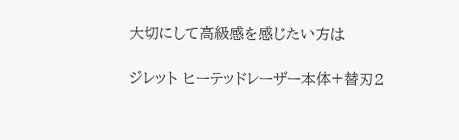大切にして高級感を感じたい方は

ジレット ヒーテッドレーザー本体+替刃2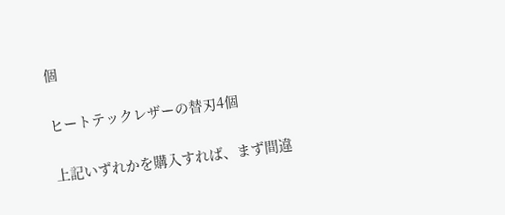個

ヒートテックレザーの替刃4個

上記いずれかを購入すれば、まず間違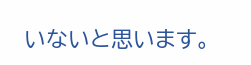いないと思います。